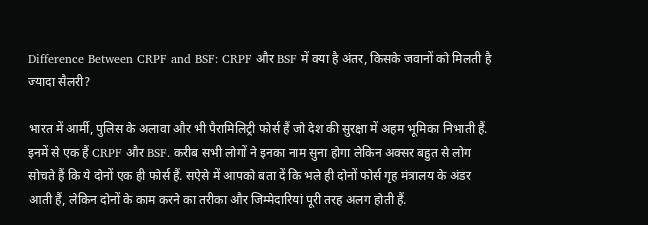Difference Between CRPF and BSF: CRPF और BSF में क्या है अंतर, किसके जवानों को मिलती है ज्यादा सैलरी?

भारत में आर्मी, पुलिस के अलावा और भी पैरामिलिट्री फोर्स हैं जो देश की सुरक्षा में अहम भूमिका निभाती हैं. इनमें से एक हैं CRPF और BSF. करीब सभी लोगों ने इनका नाम सुना होगा लेकिन अक्सर बहुत से लोग सोचते हैं कि ये दोनों एक ही फोर्स हैं. सऐसे में आपको बता दें कि भले ही दोनों फोर्स गृह मंत्रालय के अंडर आती हैं, लेकिन दोनों के काम करने का तरीका और जिम्मेदारियां पूरी तरह अलग होती हैं.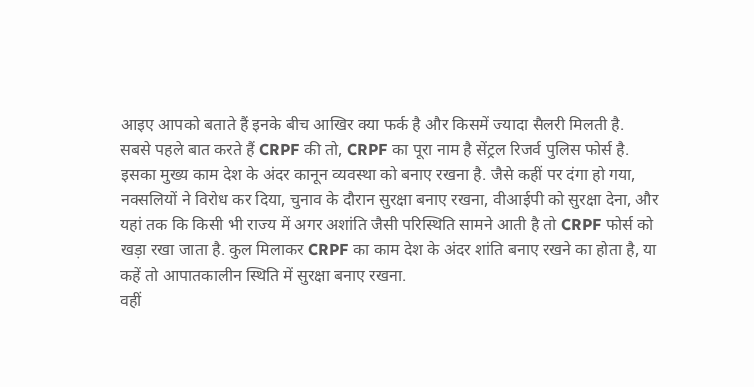आइए आपको बताते हैं इनके बीच आखिर क्या फर्क है और किसमें ज्यादा सैलरी मिलती है.
सबसे पहले बात करते हैं CRPF की तो, CRPF का पूरा नाम है सेंट्रल रिजर्व पुलिस फोर्स है. इसका मुख्य काम देश के अंदर कानून व्यवस्था को बनाए रखना है. जैसे कहीं पर दंगा हो गया, नक्सलियों ने विरोध कर दिया, चुनाव के दौरान सुरक्षा बनाए रखना, वीआईपी को सुरक्षा देना, और यहां तक कि किसी भी राज्य में अगर अशांति जैसी परिस्थिति सामने आती है तो CRPF फोर्स को खड़ा रखा जाता है. कुल मिलाकर CRPF का काम देश के अंदर शांति बनाए रखने का होता है, या कहें तो आपातकालीन स्थिति में सुरक्षा बनाए रखना.
वहीं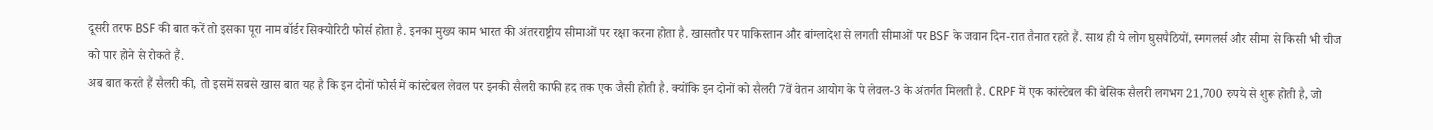दूसरी तरफ BSF की बात करें तो इसका पूरा नाम बॉर्डर सिक्योरिटी फोर्स होता है. इनका मुख्य काम भारत की अंतरराष्ट्रीय सीमाओं पर रक्षा करना होता है. खासतौर पर पाकिस्तान और बांग्लादेश से लगती सीमाओं पर BSF के जवान दिन-रात तैनात रहते हैं. साथ ही ये लोग घुसपैठियों, स्मगलर्स और सीमा से किसी भी चीज को पार होने से रोकते हैं.
अब बात करते हैं सैलरी की, तो इसमें सबसे खास बात यह है कि इन दोनों फोर्स में कांस्टेबल लेवल पर इनकी सैलरी काफी हद तक एक जैसी होती है. क्योंकि इन दोनों को सैलरी 7वें वेतन आयोग के पे लेवल-3 के अंतर्गत मिलती है. CRPF में एक कांस्टेबल की बेसिक सैलरी लगभग 21,700 रुपये से शुरू होती है, जो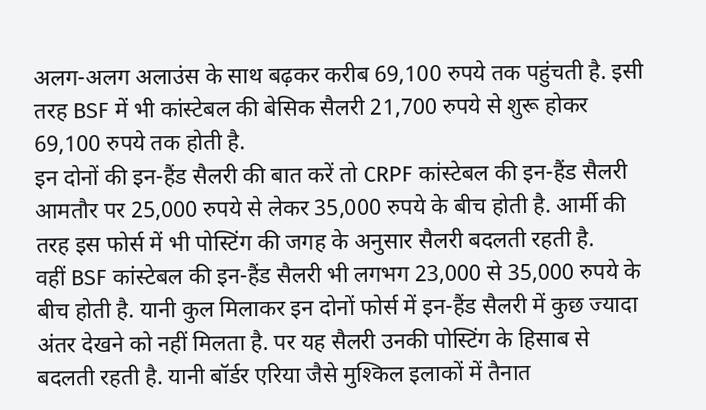अलग-अलग अलाउंस के साथ बढ़कर करीब 69,100 रुपये तक पहुंचती है. इसी तरह BSF में भी कांस्टेबल की बेसिक सैलरी 21,700 रुपये से शुरू होकर 69,100 रुपये तक होती है.
इन दोनों की इन-हैंड सैलरी की बात करें तो CRPF कांस्टेबल की इन-हैंड सैलरी आमतौर पर 25,000 रुपये से लेकर 35,000 रुपये के बीच होती है. आर्मी की तरह इस फोर्स में भी पोस्टिंग की जगह के अनुसार सैलरी बदलती रहती है.
वहीं BSF कांस्टेबल की इन-हैंड सैलरी भी लगभग 23,000 से 35,000 रुपये के बीच होती है. यानी कुल मिलाकर इन दोनों फोर्स में इन-हैंड सैलरी में कुछ ज्यादा अंतर देखने को नहीं मिलता है. पर यह सैलरी उनकी पोस्टिंग के हिसाब से बदलती रहती है. यानी बॉर्डर एरिया जैसे मुश्किल इलाकों में तैनात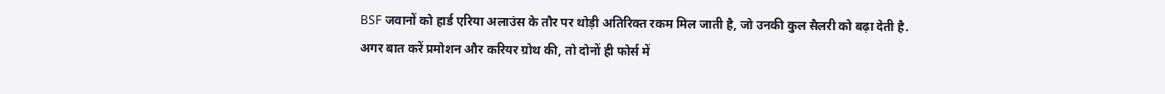BSF जवानों को हार्ड एरिया अलाउंस के तौर पर थोड़ी अतिरिक्त रकम मिल जाती है, जो उनकी कुल सैलरी को बढ़ा देती है.
अगर बात करें प्रमोशन और करियर ग्रोथ की, तो दोनों ही फोर्स में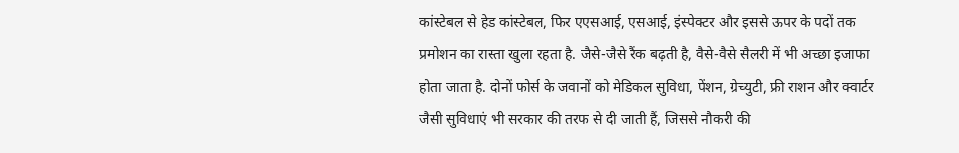कांस्टेबल से हेड कांस्टेबल, फिर एएसआई, एसआई, इंस्पेक्टर और इससे ऊपर के पदों तक प्रमोशन का रास्ता खुला रहता है. जैसे-जैसे रैंक बढ़ती है, वैसे-वैसे सैलरी में भी अच्छा इजाफा होता जाता है. दोनों फोर्स के जवानों को मेडिकल सुविधा, पेंशन, ग्रेच्युटी, फ्री राशन और क्वार्टर जैसी सुविधाएं भी सरकार की तरफ से दी जाती हैं, जिससे नौकरी की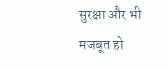सुरक्षा और भी मजबूत हो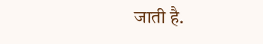जाती है.